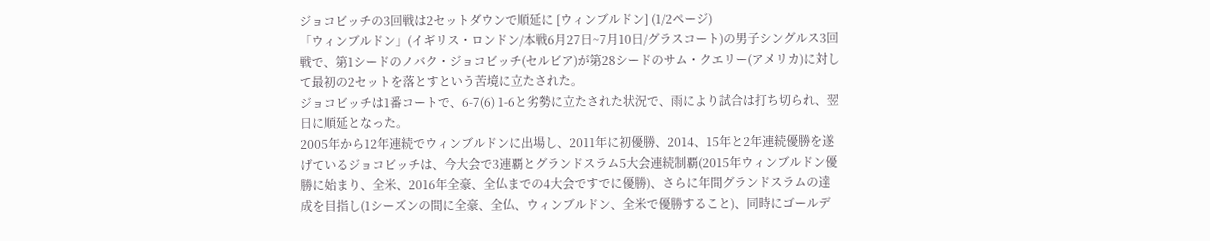ジョコビッチの3回戦は2セットダウンで順延に [ウィンブルドン] (1/2ページ)
「ウィンブルドン」(イギリス・ロンドン/本戦6月27日~7月10日/グラスコート)の男子シングルス3回戦で、第1シードのノバク・ジョコビッチ(セルビア)が第28シードのサム・クエリー(アメリカ)に対して最初の2セットを落とすという苦境に立たされた。
ジョコビッチは1番コートで、6-7(6) 1-6と劣勢に立たされた状況で、雨により試合は打ち切られ、翌日に順延となった。
2005年から12年連続でウィンブルドンに出場し、2011年に初優勝、2014、15年と2年連続優勝を遂げているジョコビッチは、今大会で3連覇とグランドスラム5大会連続制覇(2015年ウィンブルドン優勝に始まり、全米、2016年全豪、全仏までの4大会ですでに優勝)、さらに年間グランドスラムの達成を目指し(1シーズンの間に全豪、全仏、ウィンブルドン、全米で優勝すること)、同時にゴールデ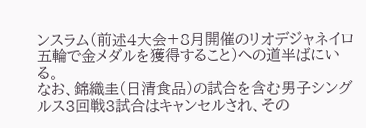ンスラム(前述4大会+8月開催のリオデジャネイロ五輪で金メダルを獲得すること)への道半ばにいる。
なお、錦織圭(日清食品)の試合を含む男子シングルス3回戦3試合はキャンセルされ、その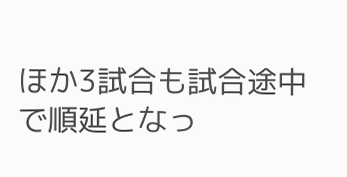ほか3試合も試合途中で順延となっ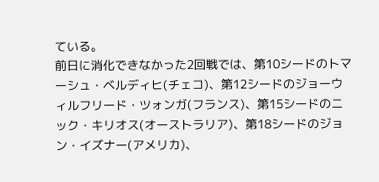ている。
前日に消化できなかった2回戦では、第10シードのトマーシュ・ベルディヒ(チェコ)、第12シードのジョーウィルフリード・ツォンガ(フランス)、第15シードのニック・キリオス(オーストラリア)、第18シードのジョン・イズナー(アメリカ)、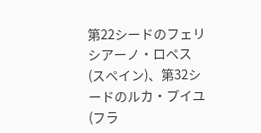第22シードのフェリシアーノ・ロペス(スペイン)、第32シードのルカ・プイユ(フラ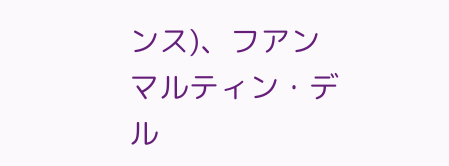ンス)、フアン マルティン・デル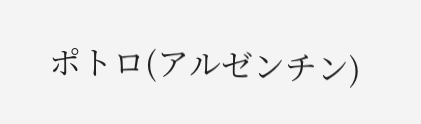ポトロ(アルゼンチン)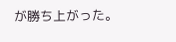が勝ち上がった。